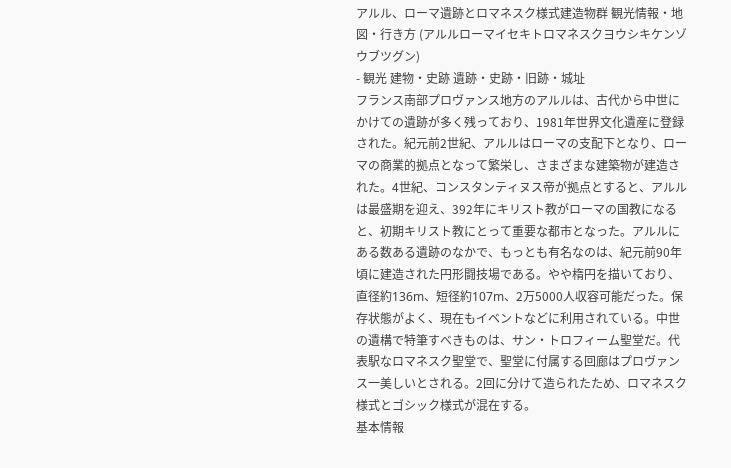アルル、ローマ遺跡とロマネスク様式建造物群 観光情報・地図・行き方 (アルルローマイセキトロマネスクヨウシキケンゾウブツグン)
- 観光 建物・史跡 遺跡・史跡・旧跡・城址
フランス南部プロヴァンス地方のアルルは、古代から中世にかけての遺跡が多く残っており、1981年世界文化遺産に登録された。紀元前2世紀、アルルはローマの支配下となり、ローマの商業的拠点となって繁栄し、さまざまな建築物が建造された。4世紀、コンスタンティヌス帝が拠点とすると、アルルは最盛期を迎え、392年にキリスト教がローマの国教になると、初期キリスト教にとって重要な都市となった。アルルにある数ある遺跡のなかで、もっとも有名なのは、紀元前90年頃に建造された円形闘技場である。やや楕円を描いており、直径約136m、短径約107m、2万5000人収容可能だった。保存状態がよく、現在もイベントなどに利用されている。中世の遺構で特筆すべきものは、サン・トロフィーム聖堂だ。代表駅なロマネスク聖堂で、聖堂に付属する回廊はプロヴァンス一美しいとされる。2回に分けて造られたため、ロマネスク様式とゴシック様式が混在する。
基本情報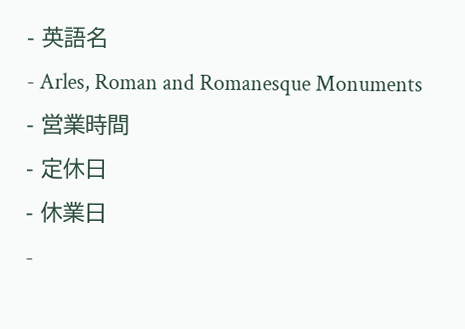- 英語名
- Arles, Roman and Romanesque Monuments
- 営業時間
- 定休日
- 休業日
-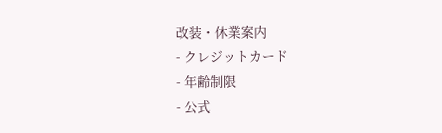改装・休業案内
- クレジットカード
- 年齢制限
- 公式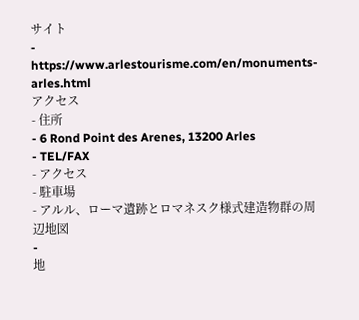サイト
- https://www.arlestourisme.com/en/monuments-arles.html
アクセス
- 住所
- 6 Rond Point des Arenes, 13200 Arles
- TEL/FAX
- アクセス
- 駐車場
- アルル、ローマ遺跡とロマネスク様式建造物群の周辺地図
-
地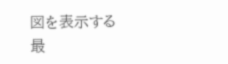図を表示する
最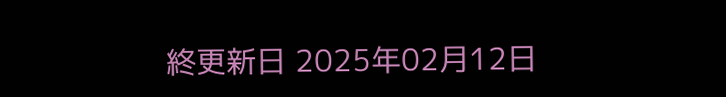終更新日 2025年02月12日